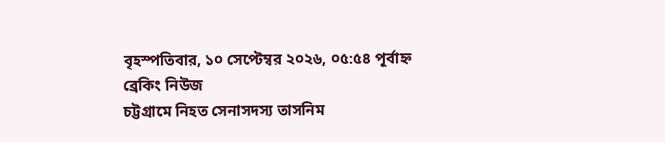বৃহস্পতিবার, ১০ সেপ্টেম্বর ২০২৬, ০৫:৫৪ পূর্বাহ্ন
ব্রেকিং নিউজ
চট্টগ্রামে নিহত সেনাসদস্য তাসনিম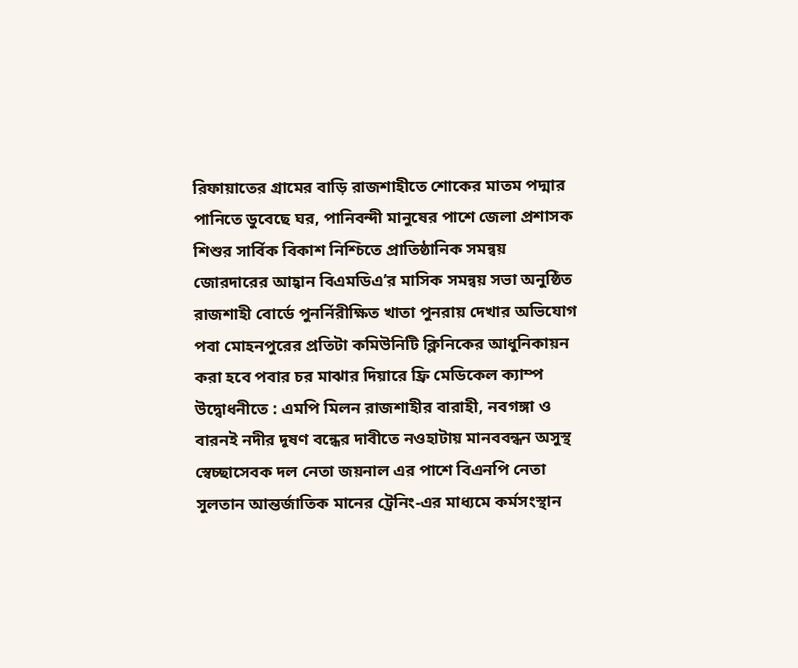রিফায়াতের গ্রামের বাড়ি রাজশাহীতে শোকের মাতম পদ্মার পানিতে ডুবেছে ঘর, পানিবন্দী মানুষের পাশে জেলা প্রশাসক শিশুর সার্বিক বিকাশ নিশ্চিতে প্রাতিষ্ঠানিক সমন্বয় জোরদারের আহ্বান বিএমডিএ’র মাসিক সমন্বয় সভা অনুষ্ঠিত রাজশাহী বোর্ডে পুনর্নিরীক্ষিত খাতা পুনরায় দেখার অভিযোগ পবা মোহনপুরের প্রতিটা কমিউনিটি ক্লিনিকের আধুনিকায়ন করা হবে পবার চর মাঝার দিয়ারে ফ্রি মেডিকেল ক্যাম্প উদ্বোধনীতে : এমপি মিলন রাজশাহীর বারাহী, নবগঙ্গা ও বারনই নদীর দূষণ বন্ধের দাবীতে নওহাটায় মানববন্ধন অসুস্থ স্বেচ্ছাসেবক দল নেতা জয়নাল এর পাশে বিএনপি নেতা সুলতান আন্তর্জাতিক মানের ট্রেনিং-এর মাধ্যমে কর্মসংস্থান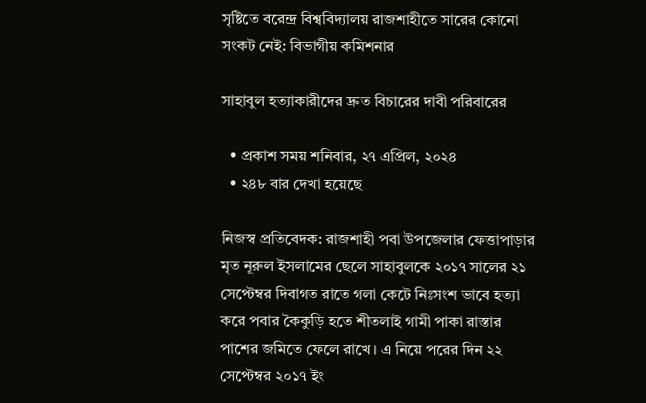সৃষ্টিতে বরেন্দ্র বিশ্ববিদ্যালয় রাজশাহীতে সারের কোনো সংকট নেই: বিভাগীয় কমিশনার

সাহাবুল হত্যাকারীদের দ্রুত বিচারের দাবী পরিবারের

  • প্রকাশ সময় শনিবার, ২৭ এপ্রিল, ২০২৪
  • ২৪৮ বার দেখা হয়েছে

নিজস্ব প্রতিবেদক: রাজশাহী পবা উপজেলার ফেত্তাপাড়ার মৃত নূরুল ইসলামের ছেলে সাহাবুলকে ২০১৭ সালের ২১ সেপ্টেম্বর দিবাগত রাতে গলা কেটে নিঃসংশ ভাবে হত্যা করে পবার কৈকুড়ি হতে শীতলাই গামী পাকা রাস্তার পাশের জমিতে ফেলে রাখে। এ নিয়ে পরের দিন ২২ সেপ্টেম্বর ২০১৭ ইং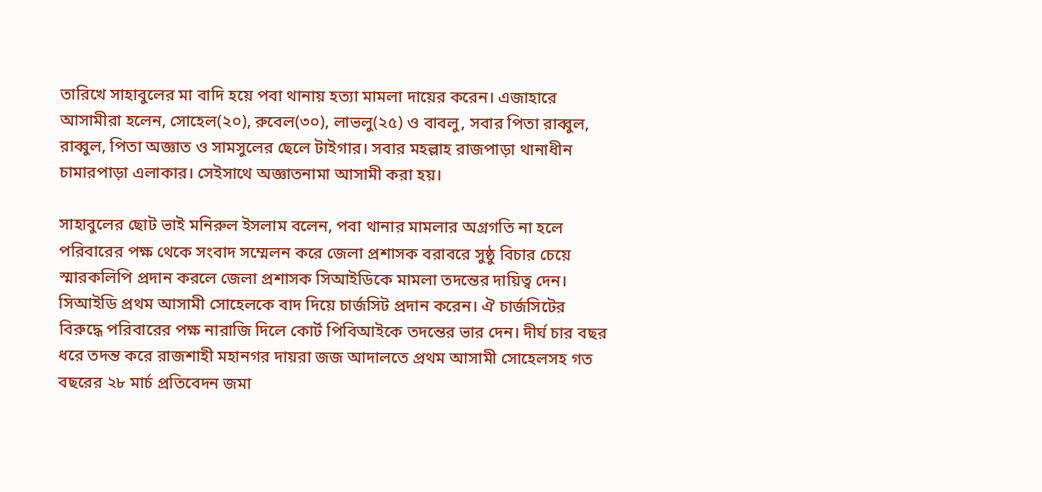তারিখে সাহাবুলের মা বাদি হয়ে পবা থানায় হত্যা মামলা দায়ের করেন। এজাহারে আসামীরা হলেন, সোহেল(২০), রুবেল(৩০), লাভলু(২৫) ও বাবলু, সবার পিতা রাব্বুল, রাব্বুল, পিতা অজ্ঞাত ও সামসুলের ছেলে টাইগার। সবার মহল্লাহ রাজপাড়া থানাধীন চামারপাড়া এলাকার। সেইসাথে অজ্ঞাতনামা আসামী করা হয়।

সাহাবুলের ছোট ভাই মনিরুল ইসলাম বলেন, পবা থানার মামলার অগ্রগতি না হলে পরিবারের পক্ষ থেকে সংবাদ সম্মেলন করে জেলা প্রশাসক বরাবরে সুষ্ঠু বিচার চেয়ে স্মারকলিপি প্রদান করলে জেলা প্রশাসক সিআইডিকে মামলা তদন্তের দায়িত্ব দেন। সিআইডি প্রথম আসামী সোহেলকে বাদ দিয়ে চার্জসিট প্রদান করেন। ঐ চার্জসিটের বিরুদ্ধে পরিবারের পক্ষ নারাজি দিলে কোর্ট পিবিআইকে তদন্তের ভার দেন। দীর্ঘ চার বছর ধরে তদন্ত করে রাজশাহী মহানগর দায়রা জজ আদালতে প্রথম আসামী সোহেলসহ গত বছরের ২৮ মার্চ প্রতিবেদন জমা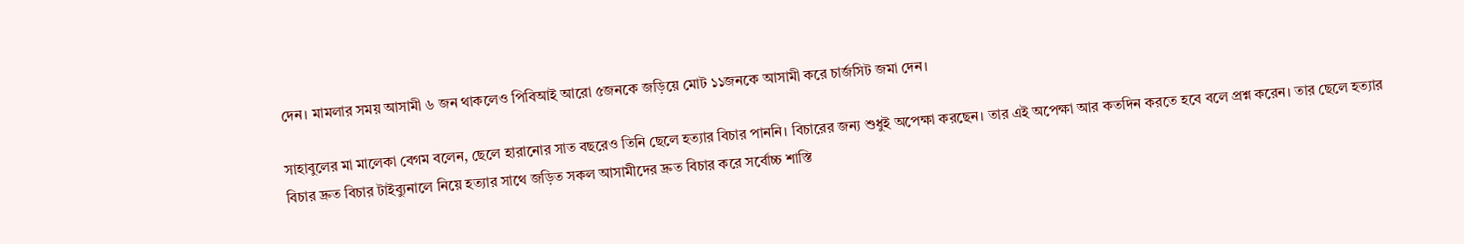দেন। মামলার সময় আসামী ৬ জন থাকলেও পিবিআই আরো ৫জনকে জড়িয়ে মোট ১১জনকে আসামী করে চার্জসিট জমা দেন।

সাহাবুলের মা মালেকা বেগম বলেন, ছেলে হারানোর সাত বছরেও তিনি ছেলে হত্যার বিচার পাননি। বিচারের জন্য শুধুই অপেক্ষা করছেন। তার এই অপেক্ষা আর কতদিন করতে হবে বলে প্রশ্ন করেন। তার ছেলে হত্যার বিচার দ্রুত বিচার টাইব্যুনালে নিয়ে হত্যার সাথে জড়িত সকল আসামীদের দ্রুত বিচার করে সর্বোচ্চ শাস্তি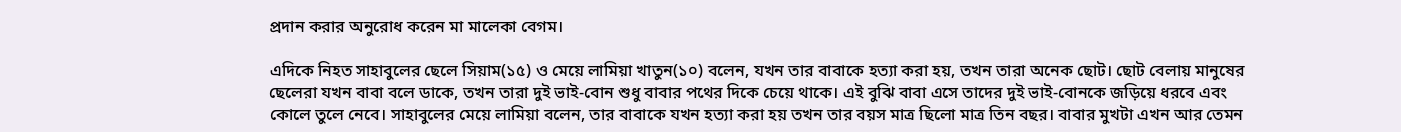প্রদান করার অনুরোধ করেন মা মালেকা বেগম।

এদিকে নিহত সাহাবুলের ছেলে সিয়াম(১৫) ও মেয়ে লামিয়া খাতুন(১০) বলেন, যখন তার বাবাকে হত্যা করা হয়, তখন তারা অনেক ছোট। ছোট বেলায় মানুষের ছেলেরা যখন বাবা বলে ডাকে, তখন তারা দুই ভাই-বোন শুধু বাবার পথের দিকে চেয়ে থাকে। এই বুঝি বাবা এসে তাদের দুই ভাই-বোনকে জড়িয়ে ধরবে এবং কোলে তুলে নেবে। সাহাবুলের মেয়ে লামিয়া বলেন, তার বাবাকে যখন হত্যা করা হয় তখন তার বয়স মাত্র ছিলো মাত্র তিন বছর। বাবার মুখটা এখন আর তেমন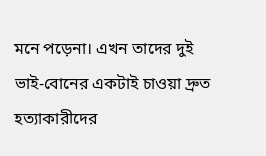মনে পড়েনা। এখন তাদের দুই ভাই-বোনের একটাই চাওয়া দ্রুত হত্যাকারীদের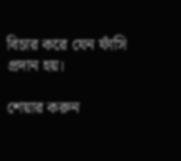বিচার করে যেন ফাঁসি প্রদান হয়।

শেয়ার করুন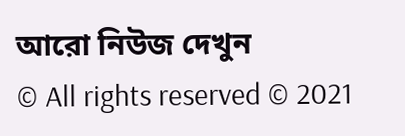আরো নিউজ দেখুন
© All rights reserved © 2021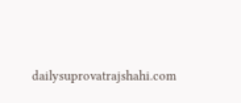dailysuprovatrajshahi.com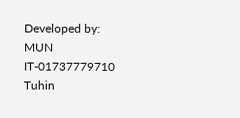Developed by: MUN IT-01737779710
Tuhin